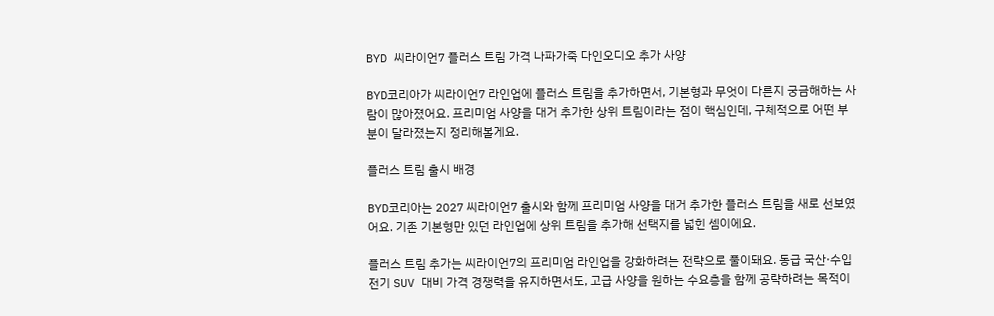BYD 씨라이언7 플러스 트림 가격 나파가죽 다인오디오 추가 사양

BYD코리아가 씨라이언7 라인업에 플러스 트림을 추가하면서, 기본형과 무엇이 다른지 궁금해하는 사람이 많아졌어요. 프리미엄 사양을 대거 추가한 상위 트림이라는 점이 핵심인데, 구체적으로 어떤 부분이 달라졌는지 정리해볼게요.

플러스 트림 출시 배경

BYD코리아는 2027 씨라이언7 출시와 함께 프리미엄 사양을 대거 추가한 플러스 트림을 새로 선보였어요. 기존 기본형만 있던 라인업에 상위 트림을 추가해 선택지를 넓힌 셈이에요.

플러스 트림 추가는 씨라이언7의 프리미엄 라인업을 강화하려는 전략으로 풀이돼요. 동급 국산·수입 전기 SUV 대비 가격 경쟁력을 유지하면서도, 고급 사양을 원하는 수요층을 함께 공략하려는 목적이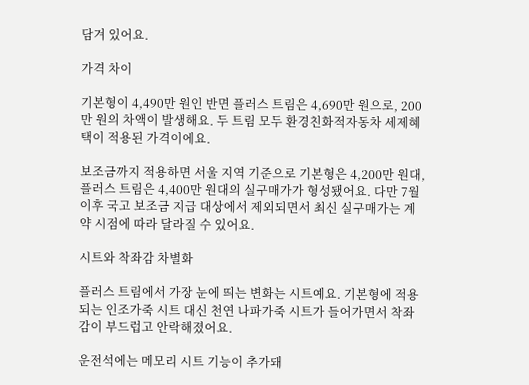담겨 있어요.

가격 차이

기본형이 4,490만 원인 반면 플러스 트림은 4,690만 원으로, 200만 원의 차액이 발생해요. 두 트림 모두 환경친화적자동차 세제혜택이 적용된 가격이에요.

보조금까지 적용하면 서울 지역 기준으로 기본형은 4,200만 원대, 플러스 트림은 4,400만 원대의 실구매가가 형성됐어요. 다만 7월 이후 국고 보조금 지급 대상에서 제외되면서 최신 실구매가는 계약 시점에 따라 달라질 수 있어요.

시트와 착좌감 차별화

플러스 트림에서 가장 눈에 띄는 변화는 시트예요. 기본형에 적용되는 인조가죽 시트 대신 천연 나파가죽 시트가 들어가면서 착좌감이 부드럽고 안락해졌어요.

운전석에는 메모리 시트 기능이 추가돼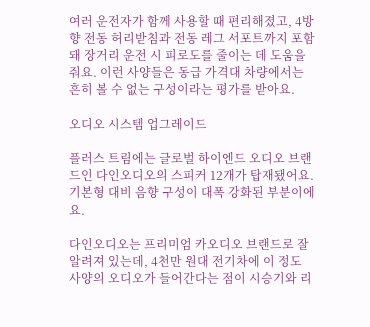여러 운전자가 함께 사용할 때 편리해졌고, 4방향 전동 허리받침과 전동 레그 서포트까지 포함돼 장거리 운전 시 피로도를 줄이는 데 도움을 줘요. 이런 사양들은 동급 가격대 차량에서는 흔히 볼 수 없는 구성이라는 평가를 받아요.

오디오 시스템 업그레이드

플러스 트림에는 글로벌 하이엔드 오디오 브랜드인 다인오디오의 스피커 12개가 탑재됐어요. 기본형 대비 음향 구성이 대폭 강화된 부분이에요.

다인오디오는 프리미엄 카오디오 브랜드로 잘 알려져 있는데, 4천만 원대 전기차에 이 정도 사양의 오디오가 들어간다는 점이 시승기와 리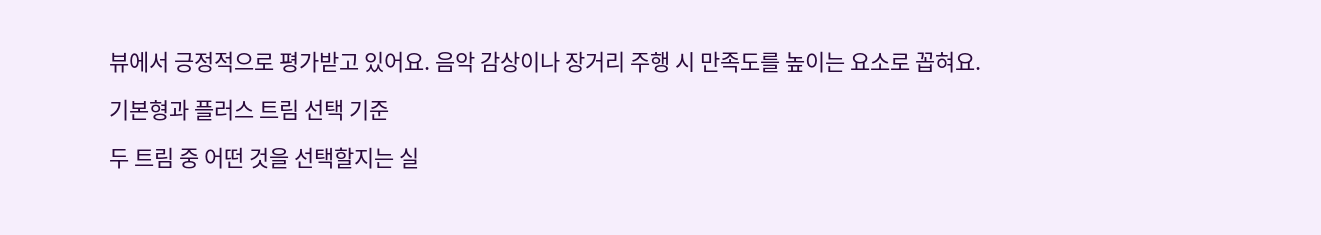뷰에서 긍정적으로 평가받고 있어요. 음악 감상이나 장거리 주행 시 만족도를 높이는 요소로 꼽혀요.

기본형과 플러스 트림 선택 기준

두 트림 중 어떤 것을 선택할지는 실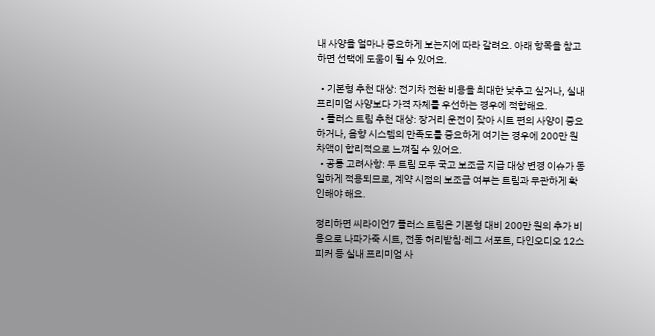내 사양을 얼마나 중요하게 보는지에 따라 갈려요. 아래 항목을 참고하면 선택에 도움이 될 수 있어요.

  • 기본형 추천 대상: 전기차 전환 비용을 최대한 낮추고 싶거나, 실내 프리미엄 사양보다 가격 자체를 우선하는 경우에 적합해요.
  • 플러스 트림 추천 대상: 장거리 운전이 잦아 시트 편의 사양이 중요하거나, 음향 시스템의 만족도를 중요하게 여기는 경우에 200만 원 차액이 합리적으로 느껴질 수 있어요.
  • 공통 고려사항: 두 트림 모두 국고 보조금 지급 대상 변경 이슈가 동일하게 적용되므로, 계약 시점의 보조금 여부는 트림과 무관하게 확인해야 해요.

정리하면 씨라이언7 플러스 트림은 기본형 대비 200만 원의 추가 비용으로 나파가죽 시트, 전동 허리받침·레그 서포트, 다인오디오 12스피커 등 실내 프리미엄 사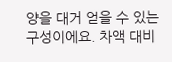양을 대거 얻을 수 있는 구성이에요. 차액 대비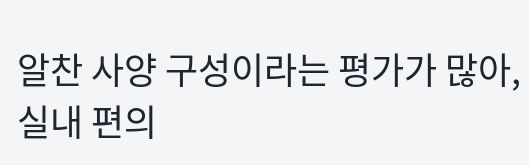알찬 사양 구성이라는 평가가 많아, 실내 편의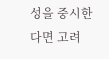성을 중시한다면 고려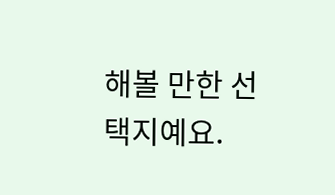해볼 만한 선택지예요.